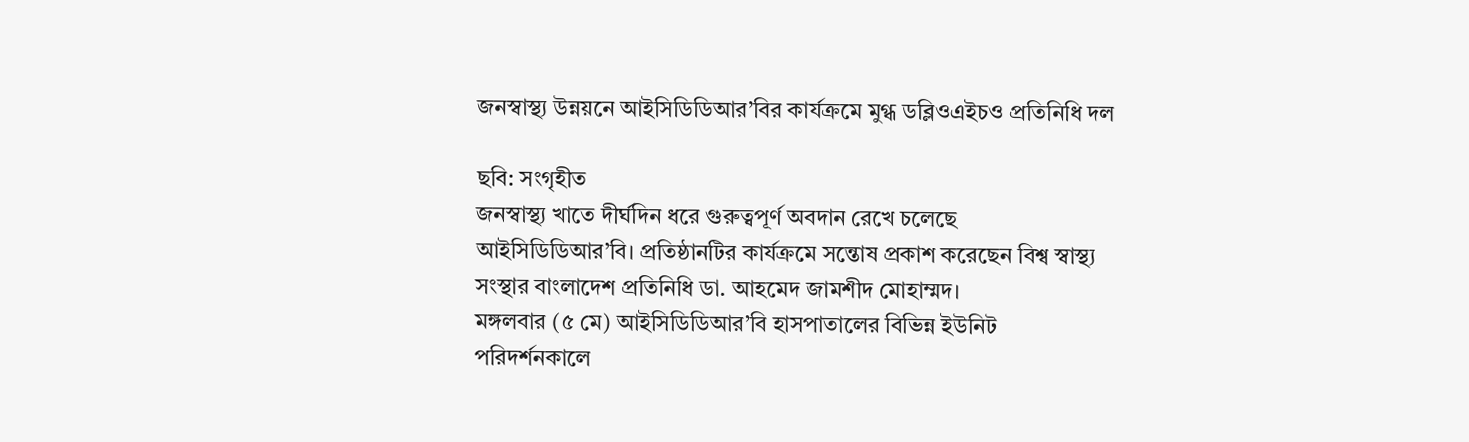জনস্বাস্থ্য উন্নয়নে আইসিডিডিআর’বির কার্যক্রমে মুগ্ধ ডব্লিওএইচও প্রতিনিধি দল

ছবি: সংগৃহীত
জনস্বাস্থ্য খাতে দীর্ঘদিন ধরে গুরুত্বপূর্ণ অবদান রেখে চলেছে আইসিডিডিআর’বি। প্রতিষ্ঠানটির কার্যক্রমে সন্তোষ প্রকাশ করেছেন বিশ্ব স্বাস্থ্য সংস্থার বাংলাদেশ প্রতিনিধি ডা. আহমেদ জামশীদ মোহাম্মদ।
মঙ্গলবার (৫ মে) আইসিডিডিআর’বি হাসপাতালের বিভিন্ন ইউনিট পরিদর্শনকালে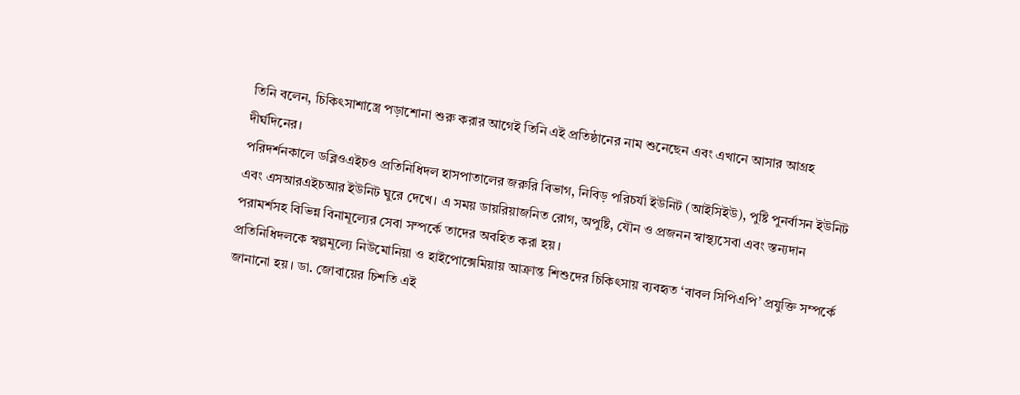তিনি বলেন, চিকিৎসাশাস্ত্রে পড়াশোনা শুরু করার আগেই তিনি এই প্রতিষ্ঠানের নাম শুনেছেন এবং এখানে আসার আগ্রহ দীর্ঘদিনের।
পরিদর্শনকালে ডব্লিওএইচও প্রতিনিধিদল হাসপাতালের জরুরি বিভাগ, নিবিড় পরিচর্যা ইউনিট (আইসিইউ), পুষ্টি পুনর্বাসন ইউনিট এবং এসআরএইচআর ইউনিট ঘুরে দেখে। এ সময় ডায়রিয়াজনিত রোগ, অপুষ্টি, যৌন ও প্রজনন স্বাস্থ্যসেবা এবং স্তন্যদান পরামর্শসহ বিভিন্ন বিনামূল্যের সেবা সম্পর্কে তাদের অবহিত করা হয়।
প্রতিনিধিদলকে স্বল্পমূল্যে নিউমোনিয়া ও হাইপোক্সেমিয়ায় আক্রান্ত শিশুদের চিকিৎসায় ব্যবহৃত ‘বাবল সিপিএপি’ প্রযুক্তি সম্পর্কে জানানো হয়। ডা. জোবায়ের চিশতি এই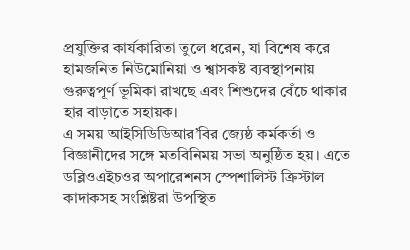প্রযুক্তির কার্যকারিতা তুলে ধরেন, যা বিশেষ করে হামজনিত নিউমোনিয়া ও শ্বাসকষ্ট ব্যবস্থাপনায় গুরুত্বপূর্ণ ভূমিকা রাখছে এবং শিশুদের বেঁচে থাকার হার বাড়াতে সহায়ক।
এ সময় আইসিডিডিআর’বির জ্যেষ্ঠ কর্মকর্তা ও বিজ্ঞানীদের সঙ্গে মতবিনিময় সভা অনুষ্ঠিত হয়। এতে ডব্লিওএইচওর অপারেশনস স্পেশালিস্ট ক্রিস্টাল কাদাকসহ সংশ্লিষ্টরা উপস্থিত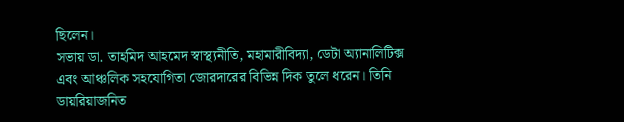ছিলেন।
সভায় ডা. তাহমিদ আহমেদ স্বাস্থ্যনীতি, মহামারীবিদ্যা, ডেটা অ্যানালিটিক্স এবং আঞ্চলিক সহযোগিতা জোরদারের বিভিন্ন দিক তুলে ধরেন। তিনি ডায়রিয়াজনিত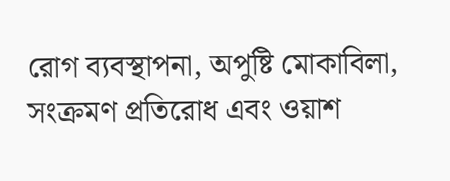রোগ ব্যবস্থাপনা, অপুষ্টি মোকাবিলা, সংক্রমণ প্রতিরোধ এবং ওয়াশ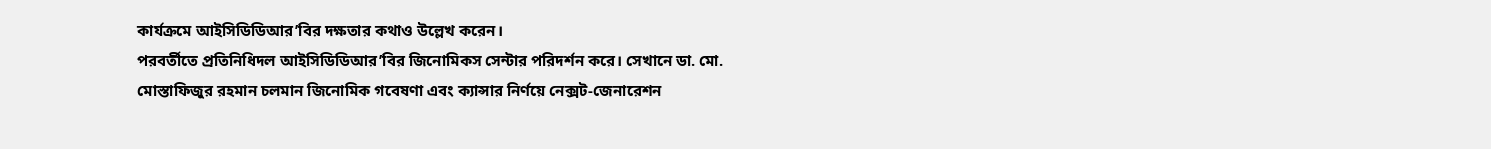কার্যক্রমে আইসিডিডিআর’বির দক্ষতার কথাও উল্লেখ করেন।
পরবর্তীতে প্রতিনিধিদল আইসিডিডিআর’বির জিনোমিকস সেন্টার পরিদর্শন করে। সেখানে ডা. মো. মোস্তাফিজুর রহমান চলমান জিনোমিক গবেষণা এবং ক্যান্সার নির্ণয়ে নেক্সট-জেনারেশন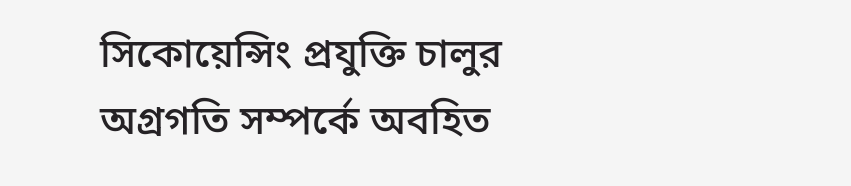সিকোয়েন্সিং প্রযুক্তি চালুর অগ্রগতি সম্পর্কে অবহিত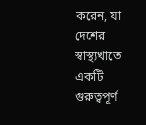করেন, যা দেশের স্বাস্থ্যখাতে একটি গুরুত্বপূর্ণ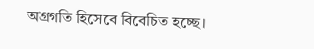অগ্রগতি হিসেবে বিবেচিত হচ্ছে।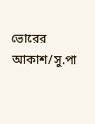ভোরের আকাশ/সু.পা